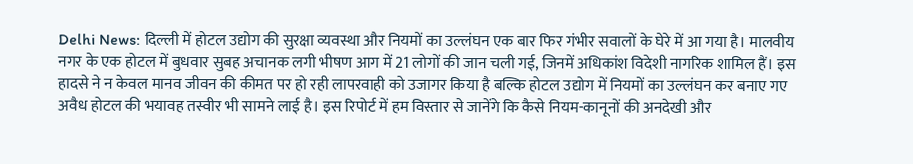Delhi News: दिल्ली में होटल उद्योग की सुरक्षा व्यवस्था और नियमों का उल्लंघन एक बार फिर गंभीर सवालों के घेरे में आ गया है। मालवीय नगर के एक होटल में बुधवार सुबह अचानक लगी भीषण आग में 21 लोगों की जान चली गई, जिनमें अधिकांश विदेशी नागरिक शामिल हैं। इस हादसे ने न केवल मानव जीवन की कीमत पर हो रही लापरवाही को उजागर किया है बल्कि होटल उद्योग में नियमों का उल्लंघन कर बनाए गए अवैध होटल की भयावह तस्वीर भी सामने लाई है। इस रिपोर्ट में हम विस्तार से जानेंगे कि कैसे नियम-कानूनों की अनदेखी और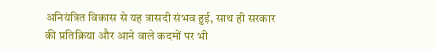अनियंत्रित विकास से यह त्रासदी संभव हुई, साथ ही सरकार की प्रतिक्रिया और आने वाले कदमों पर भी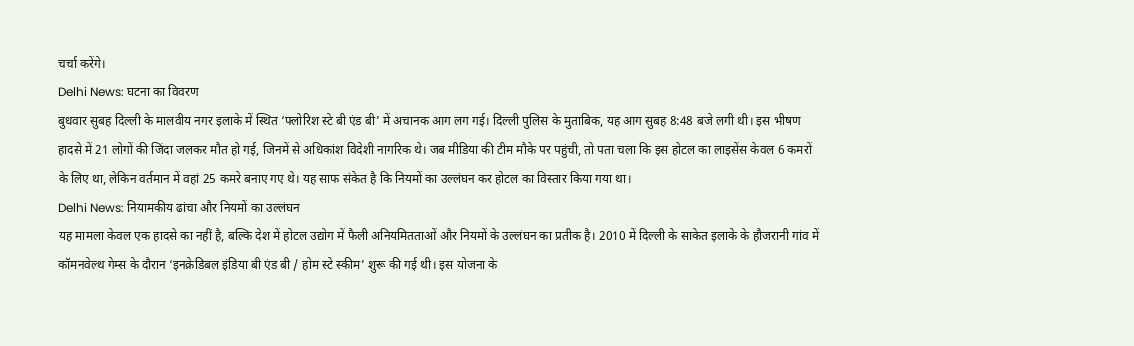चर्चा करेंगे।
Delhi News: घटना का विवरण
बुधवार सुबह दिल्ली के मालवीय नगर इलाके में स्थित ‘फ्लोरिश स्टे बी एंड बी’ में अचानक आग लग गई। दिल्ली पुलिस के मुताबिक, यह आग सुबह 8:48 बजे लगी थी। इस भीषण हादसे में 21 लोगों की जिंदा जलकर मौत हो गई, जिनमें से अधिकांश विदेशी नागरिक थे। जब मीडिया की टीम मौके पर पहुंची, तो पता चला कि इस होटल का लाइसेंस केवल 6 कमरों के लिए था, लेकिन वर्तमान में वहां 25 कमरे बनाए गए थे। यह साफ संकेत है कि नियमों का उल्लंघन कर होटल का विस्तार किया गया था।
Delhi News: नियामकीय ढांचा और नियमों का उल्लंघन
यह मामला केवल एक हादसे का नहीं है, बल्कि देश में होटल उद्योग में फैली अनियमितताओं और नियमों के उल्लंघन का प्रतीक है। 2010 में दिल्ली के साकेत इलाके के हौजरानी गांव में कॉमनवेल्थ गेम्स के दौरान ‘इनक्रेडिबल इंडिया बी एंड बी / होम स्टे स्कीम’ शुरू की गई थी। इस योजना के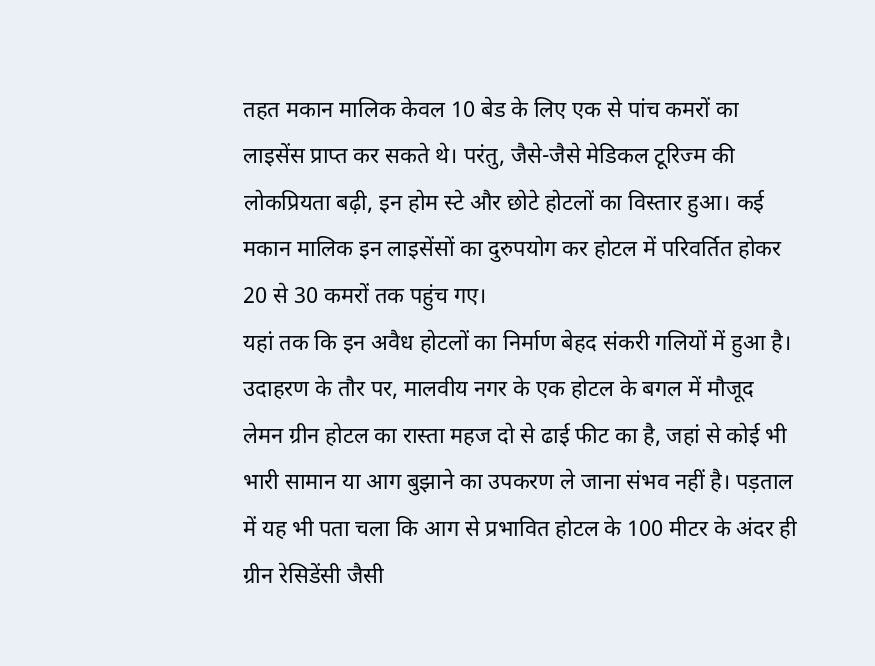तहत मकान मालिक केवल 10 बेड के लिए एक से पांच कमरों का लाइसेंस प्राप्त कर सकते थे। परंतु, जैसे-जैसे मेडिकल टूरिज्म की लोकप्रियता बढ़ी, इन होम स्टे और छोटे होटलों का विस्तार हुआ। कई मकान मालिक इन लाइसेंसों का दुरुपयोग कर होटल में परिवर्तित होकर 20 से 30 कमरों तक पहुंच गए।
यहां तक कि इन अवैध होटलों का निर्माण बेहद संकरी गलियों में हुआ है। उदाहरण के तौर पर, मालवीय नगर के एक होटल के बगल में मौजूद लेमन ग्रीन होटल का रास्ता महज दो से ढाई फीट का है, जहां से कोई भी भारी सामान या आग बुझाने का उपकरण ले जाना संभव नहीं है। पड़ताल में यह भी पता चला कि आग से प्रभावित होटल के 100 मीटर के अंदर ही ग्रीन रेसिडेंसी जैसी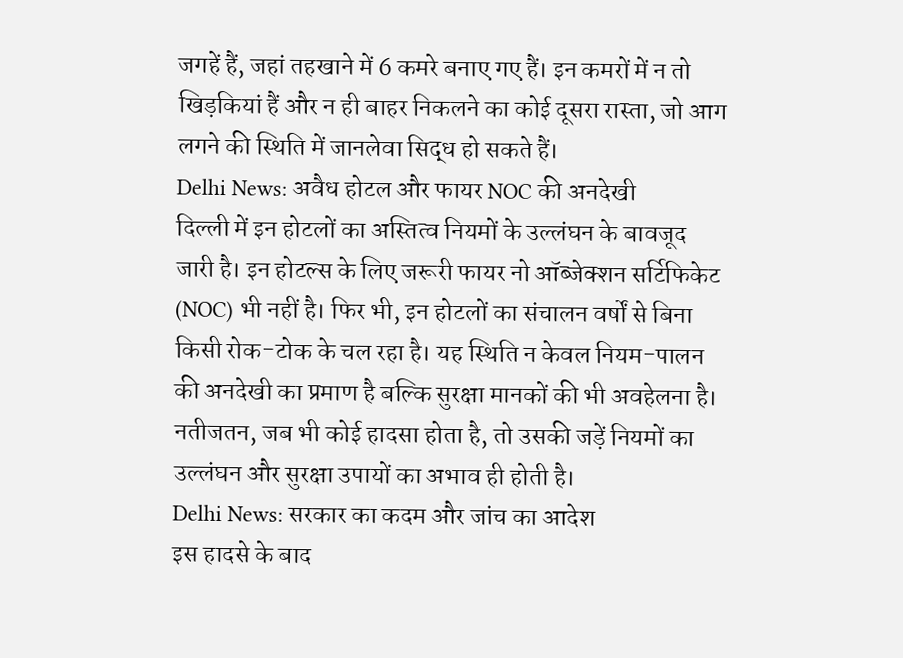जगहें हैं, जहां तहखाने में 6 कमरे बनाए गए हैं। इन कमरों में न तो खिड़कियां हैं और न ही बाहर निकलने का कोई दूसरा रास्ता, जो आग लगने की स्थिति में जानलेवा सिद्ध हो सकते हैं।
Delhi News: अवैध होटल और फायर NOC की अनदेखी
दिल्ली में इन होटलों का अस्तित्व नियमों के उल्लंघन के बावजूद जारी है। इन होटल्स के लिए जरूरी फायर नो ऑब्जेक्शन सर्टिफिकेट (NOC) भी नहीं है। फिर भी, इन होटलों का संचालन वर्षों से बिना किसी रोक-टोक के चल रहा है। यह स्थिति न केवल नियम-पालन की अनदेखी का प्रमाण है बल्कि सुरक्षा मानकों की भी अवहेलना है। नतीजतन, जब भी कोई हादसा होता है, तो उसकी जड़ें नियमों का उल्लंघन और सुरक्षा उपायों का अभाव ही होती है।
Delhi News: सरकार का कदम और जांच का आदेश
इस हादसे के बाद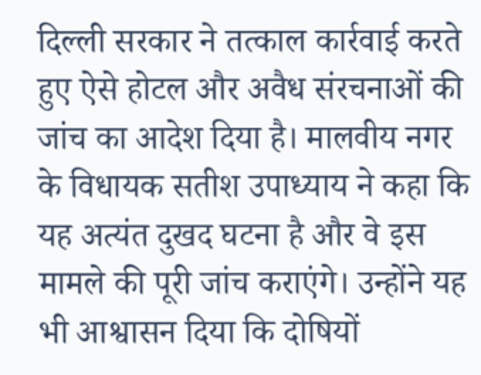दिल्ली सरकार ने तत्काल कार्रवाई करते हुए ऐसे होटल और अवैध संरचनाओं की जांच का आदेश दिया है। मालवीय नगर के विधायक सतीश उपाध्याय ने कहा कि यह अत्यंत दुखद घटना है और वे इस मामले की पूरी जांच कराएंगे। उन्होंने यह भी आश्वासन दिया कि दोषियों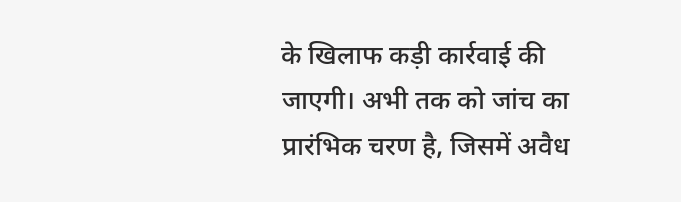के खिलाफ कड़ी कार्रवाई की जाएगी। अभी तक को जांच का प्रारंभिक चरण है, जिसमें अवैध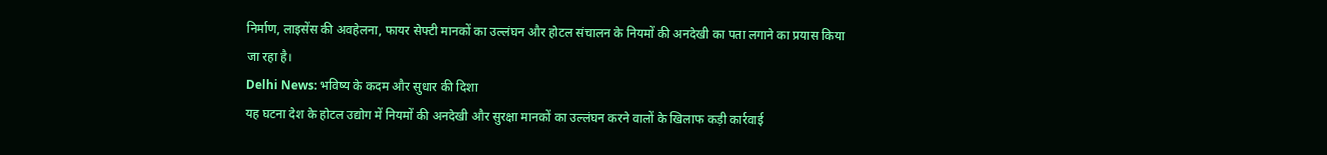निर्माण, लाइसेंस की अवहेलना, फायर सेफ्टी मानकों का उल्लंघन और होटल संचालन के नियमों की अनदेखी का पता लगाने का प्रयास किया जा रहा है।
Delhi News: भविष्य के कदम और सुधार की दिशा
यह घटना देश के होटल उद्योग में नियमों की अनदेखी और सुरक्षा मानकों का उल्लंघन करने वालों के खिलाफ कड़ी कार्रवाई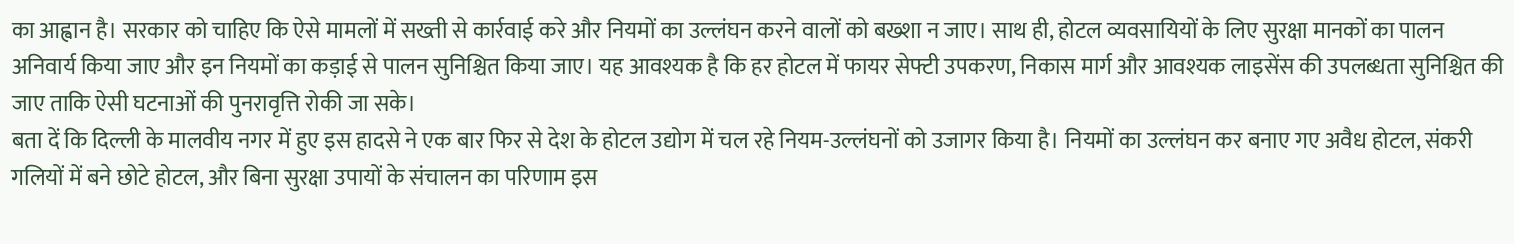का आह्वान है। सरकार को चाहिए कि ऐसे मामलों में सख्ती से कार्रवाई करे और नियमों का उल्लंघन करने वालों को बख्शा न जाए। साथ ही, होटल व्यवसायियों के लिए सुरक्षा मानकों का पालन अनिवार्य किया जाए और इन नियमों का कड़ाई से पालन सुनिश्चित किया जाए। यह आवश्यक है कि हर होटल में फायर सेफ्टी उपकरण, निकास मार्ग और आवश्यक लाइसेंस की उपलब्धता सुनिश्चित की जाए ताकि ऐसी घटनाओं की पुनरावृत्ति रोकी जा सके।
बता दें कि दिल्ली के मालवीय नगर में हुए इस हादसे ने एक बार फिर से देश के होटल उद्योग में चल रहे नियम-उल्लंघनों को उजागर किया है। नियमों का उल्लंघन कर बनाए गए अवैध होटल, संकरी गलियों में बने छोटे होटल, और बिना सुरक्षा उपायों के संचालन का परिणाम इस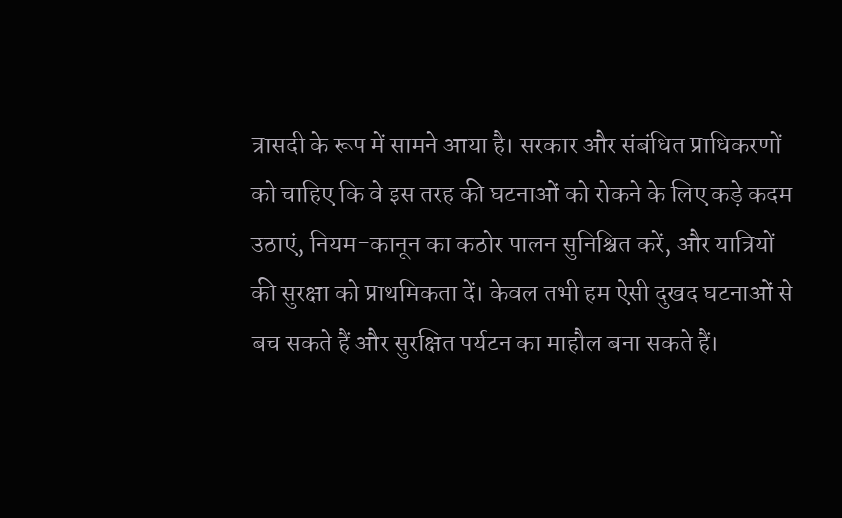त्रासदी के रूप में सामने आया है। सरकार और संबंधित प्राधिकरणों को चाहिए कि वे इस तरह की घटनाओं को रोकने के लिए कड़े कदम उठाएं, नियम-कानून का कठोर पालन सुनिश्चित करें, और यात्रियों की सुरक्षा को प्राथमिकता दें। केवल तभी हम ऐसी दुखद घटनाओं से बच सकते हैं और सुरक्षित पर्यटन का माहौल बना सकते हैं।